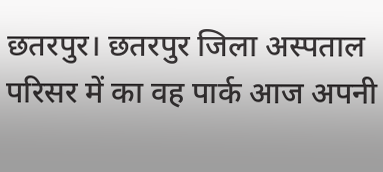छतरपुर। छतरपुर जिला अस्पताल परिसर में का वह पार्क आज अपनी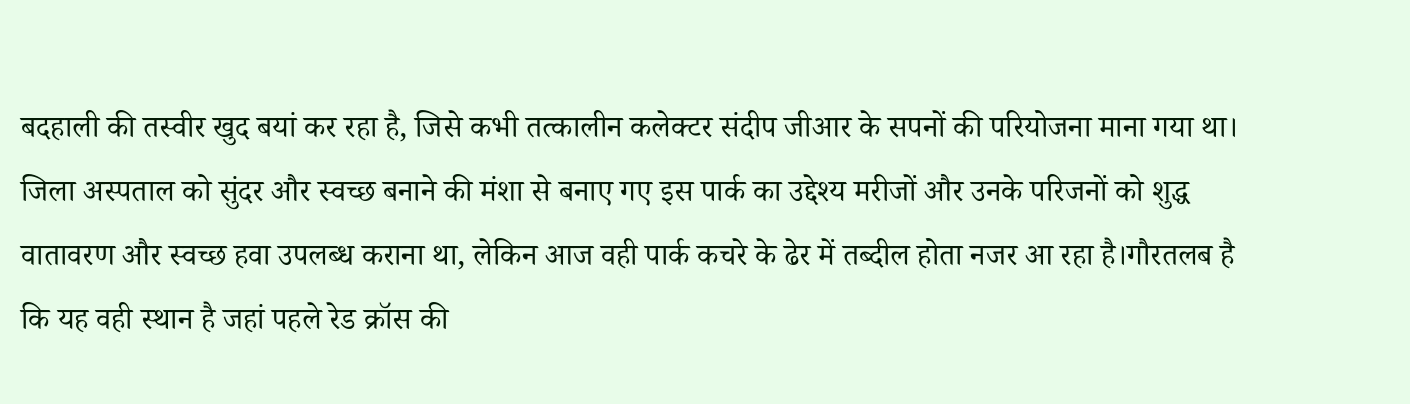बदहाली की तस्वीर खुद बयां कर रहा है, जिसे कभी तत्कालीन कलेक्टर संदीप जीआर के सपनों की परियोजना माना गया था। जिला अस्पताल को सुंदर और स्वच्छ बनाने की मंशा से बनाए गए इस पार्क का उद्देश्य मरीजों और उनके परिजनों को शुद्ध वातावरण और स्वच्छ हवा उपलब्ध कराना था, लेकिन आज वही पार्क कचरे के ढेर में तब्दील होता नजर आ रहा है।गौरतलब है कि यह वही स्थान है जहां पहले रेड क्रॉस की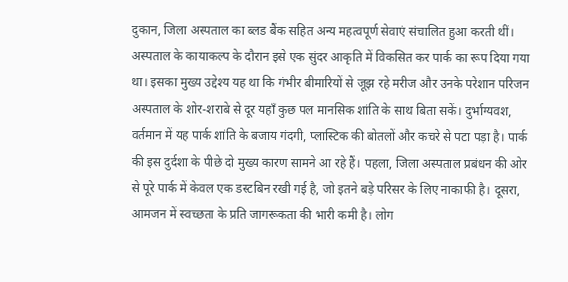दुकान, जिला अस्पताल का ब्लड बैंक सहित अन्य महत्वपूर्ण सेवाएं संचालित हुआ करती थीं। अस्पताल के कायाकल्प के दौरान इसे एक सुंदर आकृति में विकसित कर पार्क का रूप दिया गया था। इसका मुख्य उद्देश्य यह था कि गंभीर बीमारियों से जूझ रहे मरीज और उनके परेशान परिजन अस्पताल के शोर-शराबे से दूर यहाँ कुछ पल मानसिक शांति के साथ बिता सकें। दुर्भाग्यवश, वर्तमान में यह पार्क शांति के बजाय गंदगी, प्लास्टिक की बोतलों और कचरे से पटा पड़ा है। पार्क की इस दुर्दशा के पीछे दो मुख्य कारण सामने आ रहे हैं। पहला, जिला अस्पताल प्रबंधन की ओर से पूरे पार्क में केवल एक डस्टबिन रखी गई है, जो इतने बड़े परिसर के लिए नाकाफी है। दूसरा, आमजन में स्वच्छता के प्रति जागरूकता की भारी कमी है। लोग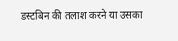डस्टबिन की तलाश करने या उसका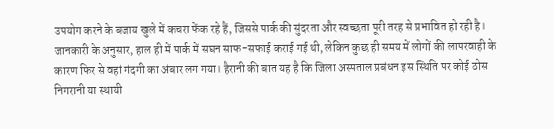उपयोग करने के बजाय खुले में कचरा फेंक रहे हैं, जिससे पार्क की सुंदरता और स्वच्छता पूरी तरह से प्रभावित हो रही है। जानकारी के अनुसार, हाल ही में पार्क में सघन साफ-सफाई कराई गई थी, लेकिन कुछ ही समय में लोगों की लापरवाही के कारण फिर से वहां गंदगी का अंबार लग गया। हैरानी की बात यह है कि जिला अस्पताल प्रबंधन इस स्थिति पर कोई ठोस निगरानी या स्थायी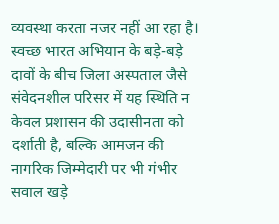व्यवस्था करता नजर नहीं आ रहा है। स्वच्छ भारत अभियान के बड़े-बड़े दावों के बीच जिला अस्पताल जैसे संवेदनशील परिसर में यह स्थिति न केवल प्रशासन की उदासीनता को दर्शाती है, बल्कि आमजन की नागरिक जिम्मेदारी पर भी गंभीर सवाल खड़े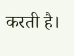करती है।